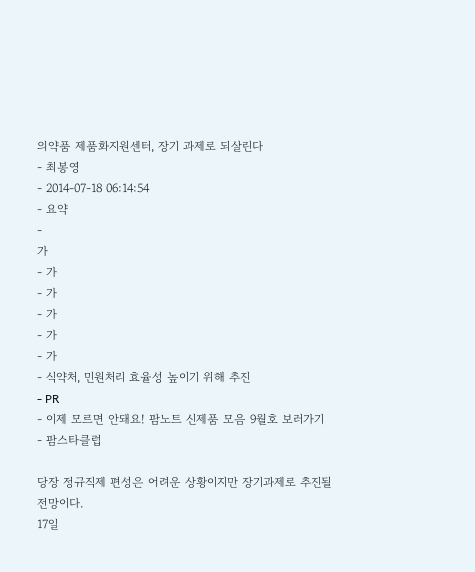의약품 제품화지원센터, 장기 과제로 되살린다
- 최봉영
- 2014-07-18 06:14:54
- 요약
-
가
- 가
- 가
- 가
- 가
- 가
- 식약처, 민원처리 효율성 높이기 위해 추진
- PR
- 이제 모르면 안돼요! 팜노트 신제품 모음 9월호 보러가기
- 팜스타클럽

당장 정규직제 편성은 어려운 상황이지만 장기과제로 추진될 전망이다.
17일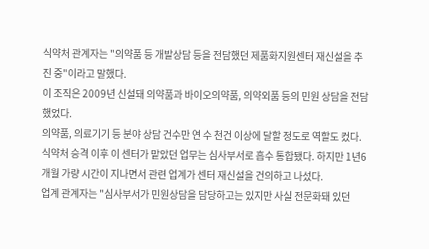식약처 관계자는 "의약품 등 개발상담 등을 전담했던 제품화지원센터 재신설을 추진 중"이라고 말했다.
이 조직은 2009년 신설돼 의약품과 바이오의약품, 의약외품 등의 민원 상담을 전담했었다.
의약품, 의료기기 등 분야 상담 건수만 연 수 천건 이상에 달할 정도로 역할도 컸다.
식약처 승격 이후 이 센터가 맡았던 업무는 심사부서로 흡수 통합됐다. 하지만 1년6개월 가량 시간이 지나면서 관련 업계가 센터 재신설을 건의하고 나섰다.
업계 관계자는 "심사부서가 민원상담을 담당하고는 있지만 사실 전문화돼 있던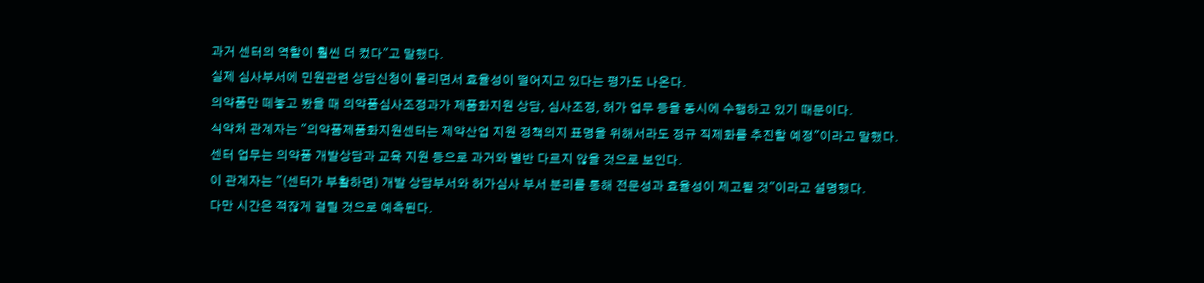과거 센터의 역할이 훨씬 더 컸다"고 말했다.
실제 심사부서에 민원관련 상담신청이 몰리면서 효율성이 떨어지고 있다는 평가도 나온다.
의약품만 떼놓고 봤을 때 의약품심사조정과가 제품화지원 상담, 심사조정, 허가 업무 등을 동시에 수행하고 있기 때문이다.
식약처 관계자는 "의약품제품화지원센터는 제약산업 지원 정책의지 표명을 위해서라도 정규 직제화를 추진할 예정"이라고 말했다.
센터 업무는 의약품 개발상담과 교육 지원 등으로 과거와 별반 다르지 않을 것으로 보인다.
이 관계자는 "(센터가 부활하면) 개발 상담부서와 허가심사 부서 분리를 통해 전문성과 효율성이 제고될 것"이라고 설명했다.
다만 시간은 적잖게 걸릴 것으로 예측된다.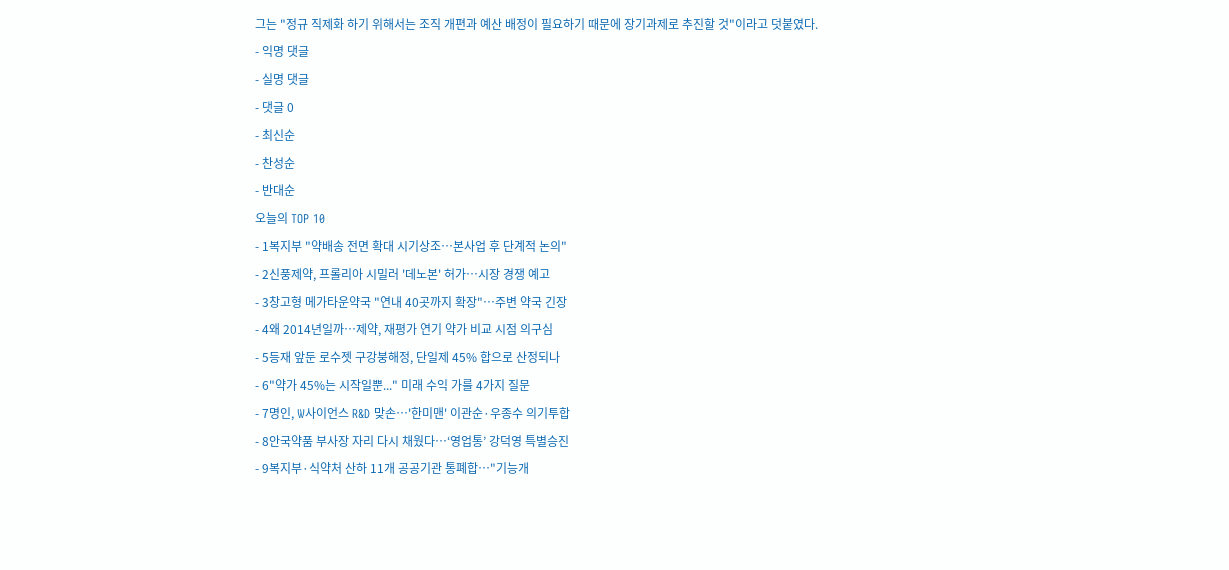그는 "정규 직제화 하기 위해서는 조직 개편과 예산 배정이 필요하기 때문에 장기과제로 추진할 것"이라고 덧붙였다.
- 익명 댓글
- 실명 댓글
- 댓글 0
- 최신순
- 찬성순
- 반대순
오늘의 TOP 10
- 1복지부 "약배송 전면 확대 시기상조…본사업 후 단계적 논의"
- 2신풍제약, 프롤리아 시밀러 '데노본' 허가…시장 경쟁 예고
- 3창고형 메가타운약국 "연내 40곳까지 확장"…주변 약국 긴장
- 4왜 2014년일까…제약, 재평가 연기 약가 비교 시점 의구심
- 5등재 앞둔 로수젯 구강붕해정, 단일제 45% 합으로 산정되나
- 6"약가 45%는 시작일뿐..." 미래 수익 가를 4가지 질문
- 7명인, W사이언스 R&D 맞손…'한미맨' 이관순·우종수 의기투합
- 8안국약품 부사장 자리 다시 채웠다…‘영업통’ 강덕영 특별승진
- 9복지부·식약처 산하 11개 공공기관 통폐합…"기능개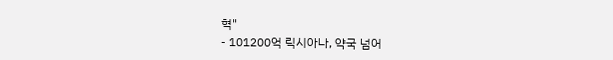혁"
- 101200억 릭시아나, 약국 넘어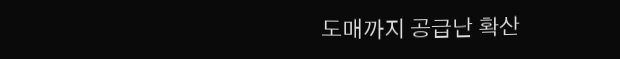도매까지 공급난 확산